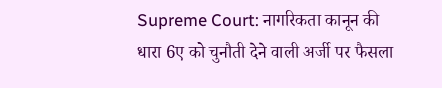Supreme Court: नागरिकता कानून की धारा 6ए को चुनौती देने वाली अर्जी पर फैसला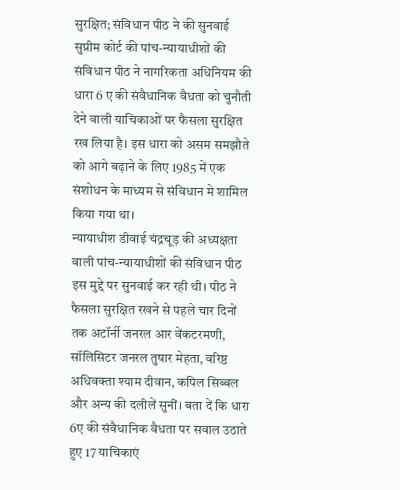सुरक्षित; संविधान पीठ ने की सुनवाई
सुप्रीम कोर्ट की पांच-न्यायाधीशों की संविधान पीठ ने नागरिकता अधिनियम की धारा 6 ए की संवैधानिक वैधता को चुनौती देने वाली याचिकाओं पर फैसला सुरक्षित रख लिया है। इस धारा को असम समझौते को आगे बढ़ाने के लिए 1985 में एक संशोधन के माध्यम से संविधान मे शामिल किया गया था।
न्यायाधीश डीवाई चंद्रचूड़ की अध्यक्षता वाली पांच-न्यायाधीशों की संविधान पीठ इस मुद्दे पर सुनवाई कर रही थी। पीठ ने फैसला सुरक्षित रखने से पहले चार दिनों तक अटॉर्नी जनरल आर वेंकटरमणी, सॉलिसिटर जनरल तुषार मेहता, वरिष्ठ अधिवक्ता श्याम दीवान, कपिल सिब्बल और अन्य की दलीलें सुनीं। बता दें कि धारा 6ए की संवैधानिक वैधता पर सवाल उठाते हुए 17 याचिकाएं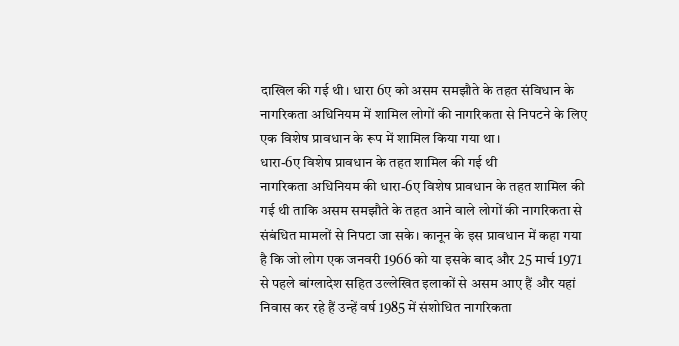दाखिल की गई थी। धारा 6ए को असम समझौते के तहत संविधान के नागरिकता अधिनियम में शामिल लोगों की नागरिकता से निपटने के लिए एक विशेष प्रावधान के रूप में शामिल किया गया था।
धारा-6ए विशेष प्रावधान के तहत शामिल की गई थी
नागरिकता अधिनियम की धारा-6ए विशेष प्रावधान के तहत शामिल की गई थी ताकि असम समझौते के तहत आने वाले लोगों की नागरिकता से संबंधित मामलों से निपटा जा सके। कानून के इस प्रावधान में कहा गया है कि जो लोग एक जनवरी 1966 को या इसके बाद और 25 मार्च 1971 से पहले बांग्लादेश सहित उल्लेखित इलाकों से असम आए हैं और यहां निवास कर रहे हैं उन्हें वर्ष 1985 में संशोधित नागरिकता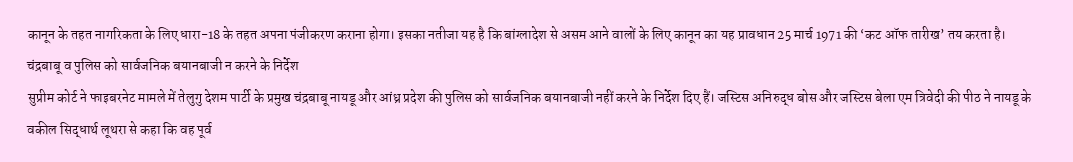कानून के तहत नागरिकता के लिए धारा-18 के तहत अपना पंजीकरण कराना होगा। इसका नतीजा यह है कि बांग्लादेश से असम आने वालों के लिए कानून का यह प्रावधान 25 मार्च 1971 की ‘कट ऑफ तारीख’ तय करता है।
चंद्रबाबू व पुलिस को सार्वजनिक बयानबाजी न करने के निर्देश
सुप्रीम कोर्ट ने फाइबरनेट मामले में तेलुगु देशम पार्टी के प्रमुख चंद्रबाबू नायडू और आंध्र प्रदेश की पुलिस को सार्वजनिक बयानबाजी नहीं करने के निर्देश दिए हैं। जस्टिस अनिरुद्ध बोस और जस्टिस बेला एम त्रिवेदी की पीठ ने नायडू के वकील सिद्धार्थ लूथरा से कहा कि वह पूर्व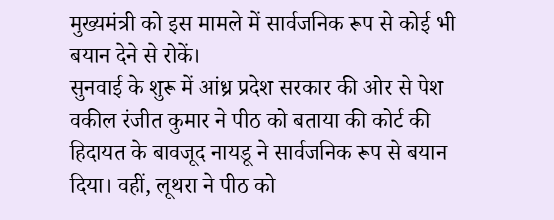मुख्यमंत्री को इस मामले में सार्वजनिक रूप से कोई भी बयान देने से रोकें।
सुनवाई के शुरू में आंध्र प्रदेश सरकार की ओर से पेश वकील रंजीत कुमार ने पीठ को बताया की कोर्ट की हिदायत के बावजूद नायडू ने सार्वजनिक रूप से बयान दिया। वहीं, लूथरा ने पीठ को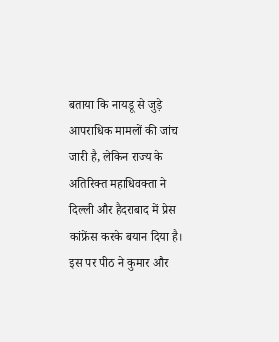बताया कि नायडू से जुड़े आपराधिक मामलों की जांच जारी है, लेकिन राज्य के अतिरिक्त महाधिवक्ता ने दिल्ली और हैदराबाद में प्रेस कांफ्रेंस करके बयान दिया है। इस पर पीठ ने कुमार और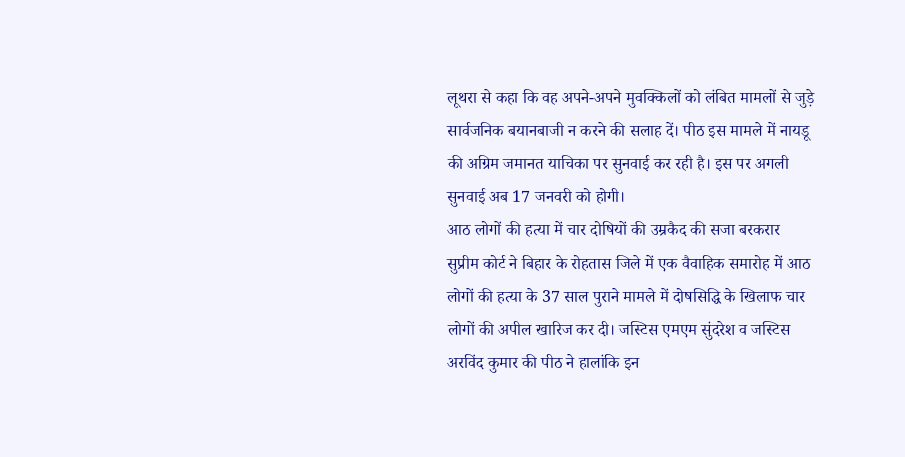लूथरा से कहा कि वह अपने-अपने मुवक्किलों को लंबित मामलों से जुड़े सार्वजनिक बयानबाजी न करने की सलाह दें। पीठ इस मामले में नायडू की अग्रिम जमानत याचिका पर सुनवाई कर रही है। इस पर अगली सुनवाई अब 17 जनवरी को होगी।
आठ लोगों की हत्या में चार दोषियों की उम्रकैद की सजा बरकरार
सुप्रीम कोर्ट ने बिहार के रोहतास जिले में एक वैवाहिक समारोह में आठ लोगों की हत्या के 37 साल पुराने मामले में दोषसिद्धि के खिलाफ चार लोगों की अपील खारिज कर दी। जस्टिस एमएम सुंदरेश व जस्टिस अरविंद कुमार की पीठ ने हालांकि इन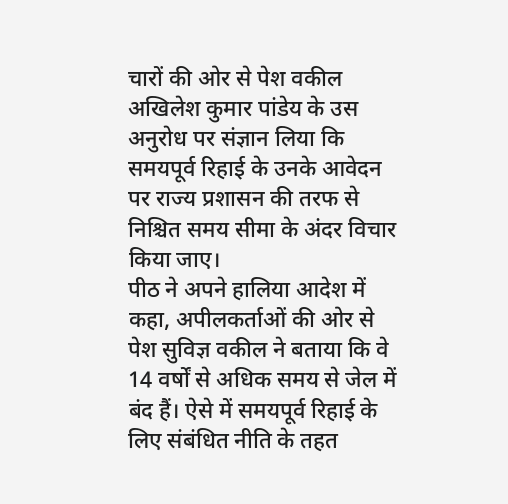चारों की ओर से पेश वकील अखिलेश कुमार पांडेय के उस अनुरोध पर संज्ञान लिया कि समयपूर्व रिहाई के उनके आवेदन पर राज्य प्रशासन की तरफ से निश्चित समय सीमा के अंदर विचार किया जाए।
पीठ ने अपने हालिया आदेश में कहा, अपीलकर्ताओं की ओर से पेश सुविज्ञ वकील ने बताया कि वे 14 वर्षों से अधिक समय से जेल में बंद हैं। ऐसे में समयपूर्व रिहाई के लिए संबंधित नीति के तहत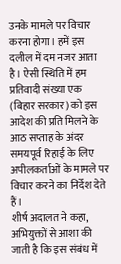उनके मामले पर विचार करना होगा। हमें इस दलील में दम नजर आता है। ऐसी स्थिति में हम प्रतिवादी संख्या एक (बिहार सरकार) को इस आदेश की प्रति मिलने के आठ सप्ताह के अंदर समयपूर्व रिहाई के लिए अपीलकर्ताओं के मामले पर विचार करने का निर्देश देते हैं।
शीर्ष अदालत ने कहा, अभियुक्तों से आशा की जाती है कि इस संबंध में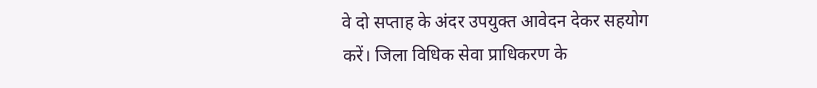वे दो सप्ताह के अंदर उपयुक्त आवेदन देकर सहयोग करें। जिला विधिक सेवा प्राधिकरण के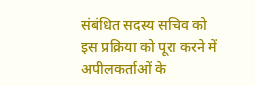संबंधित सदस्य सचिव को इस प्रक्रिया को पूरा करने में अपीलकर्ताओं के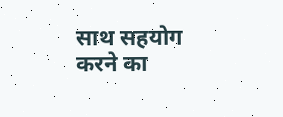साथ सहयोग करने का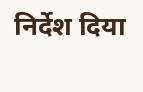निर्देश दिया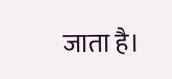जाता है।